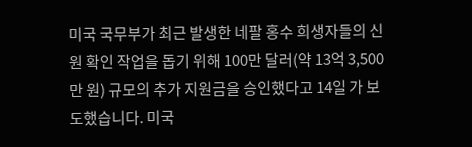미국 국무부가 최근 발생한 네팔 홍수 희생자들의 신원 확인 작업을 돕기 위해 100만 달러(약 13억 3,500만 원) 규모의 추가 지원금을 승인했다고 14일 가 보도했습니다. 미국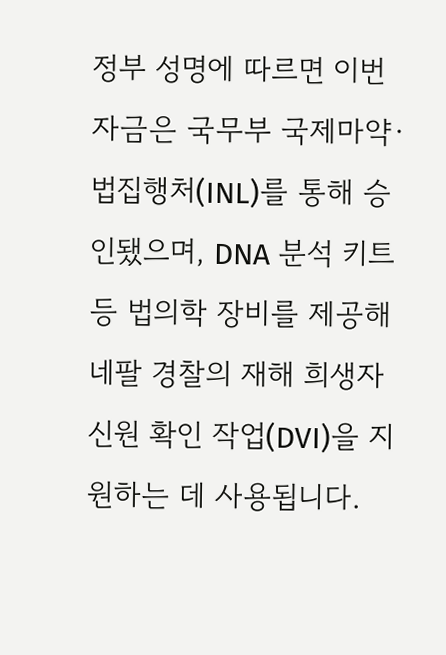정부 성명에 따르면 이번 자금은 국무부 국제마약·법집행처(INL)를 통해 승인됐으며, DNA 분석 키트 등 법의학 장비를 제공해 네팔 경찰의 재해 희생자 신원 확인 작업(DVI)을 지원하는 데 사용됩니다.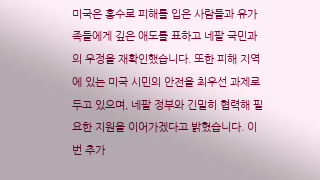미국은 홍수로 피해를 입은 사람들과 유가족들에게 깊은 애도를 표하고 네팔 국민과의 우정을 재확인했습니다. 또한 피해 지역에 있는 미국 시민의 안전을 최우선 과제로 두고 있으며, 네팔 정부와 긴밀히 협력해 필요한 지원을 이어가겠다고 밝혔습니다. 이번 추가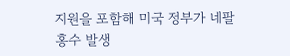지원을 포함해 미국 정부가 네팔 홍수 발생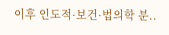이후 인도적·보건·법의학 분..